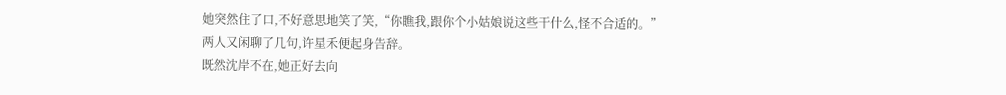她突然住了口,不好意思地笑了笑,“你瞧我,跟你个小姑娘说这些干什么,怪不合适的。”
两人又闲聊了几句,许星禾便起身告辞。
既然沈岸不在,她正好去向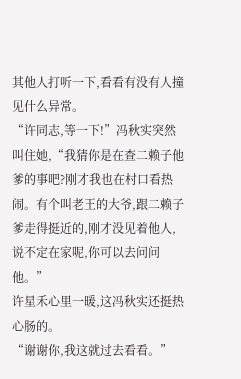其他人打听一下,看看有没有人撞见什么异常。
“许同志,等一下!”冯秋实突然叫住她,“我猜你是在查二赖子他爹的事吧?刚才我也在村口看热闹。有个叫老王的大爷,跟二赖子爹走得挺近的,刚才没见着他人,说不定在家呢,你可以去问问他。”
许星禾心里一暖,这冯秋实还挺热心肠的。
“谢谢你,我这就过去看看。”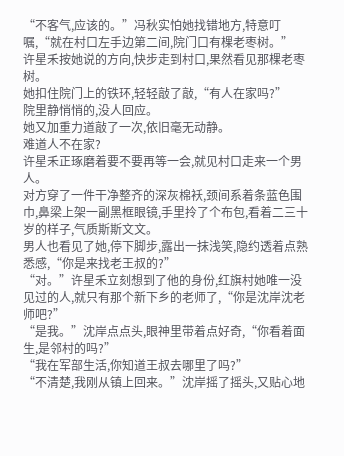“不客气,应该的。”冯秋实怕她找错地方,特意叮嘱,“就在村口左手边第二间,院门口有棵老枣树。”
许星禾按她说的方向,快步走到村口,果然看见那棵老枣树。
她扣住院门上的铁环,轻轻敲了敲,“有人在家吗?”
院里静悄悄的,没人回应。
她又加重力道敲了一次,依旧毫无动静。
难道人不在家?
许星禾正琢磨着要不要再等一会,就见村口走来一个男人。
对方穿了一件干净整齐的深灰棉袄,颈间系着条蓝色围巾,鼻梁上架一副黑框眼镜,手里拎了个布包,看着二三十岁的样子,气质斯斯文文。
男人也看见了她,停下脚步,露出一抹浅笑,隐约透着点熟悉感,“你是来找老王叔的?”
“对。”许星禾立刻想到了他的身份,红旗村她唯一没见过的人,就只有那个新下乡的老师了,“你是沈岸沈老师吧?”
“是我。”沈岸点点头,眼神里带着点好奇,“你看着面生,是邻村的吗?”
“我在军部生活,你知道王叔去哪里了吗?”
“不清楚,我刚从镇上回来。”沈岸摇了摇头,又贴心地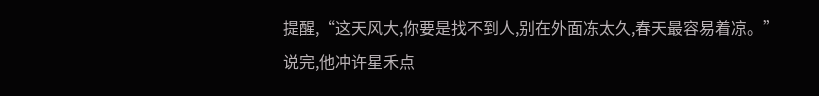提醒,“这天风大,你要是找不到人,别在外面冻太久,春天最容易着凉。”
说完,他冲许星禾点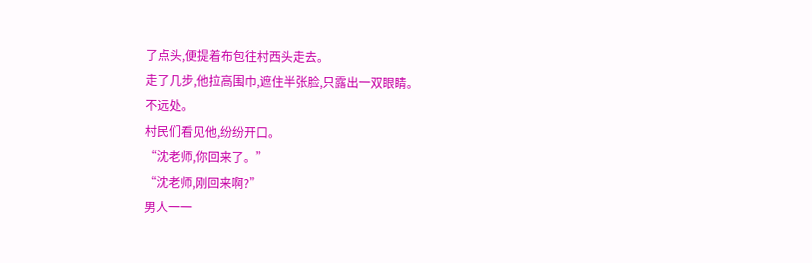了点头,便提着布包往村西头走去。
走了几步,他拉高围巾,遮住半张脸,只露出一双眼睛。
不远处。
村民们看见他,纷纷开口。
“沈老师,你回来了。”
“沈老师,刚回来啊?”
男人一一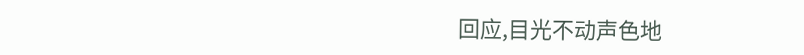回应,目光不动声色地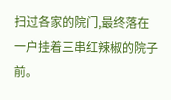扫过各家的院门,最终落在一户挂着三串红辣椒的院子前。